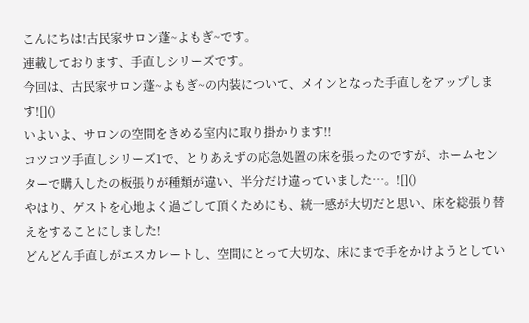こんにちは!古民家サロン蓬~よもぎ~です。
連載しております、手直しシリーズです。
今回は、古民家サロン蓬~よもぎ~の内装について、メインとなった手直しをアップします![]()
いよいよ、サロンの空間をきめる室内に取り掛かります!!
コツコツ手直しシリーズ1で、とりあえずの応急処置の床を張ったのですが、ホームセンターで購入したの板張りが種類が違い、半分だけ違っていました…。![]()
やはり、ゲストを心地よく過ごして頂くためにも、統一感が大切だと思い、床を総張り替えをすることにしました!
どんどん手直しがエスカレートし、空間にとって大切な、床にまで手をかけようとしてい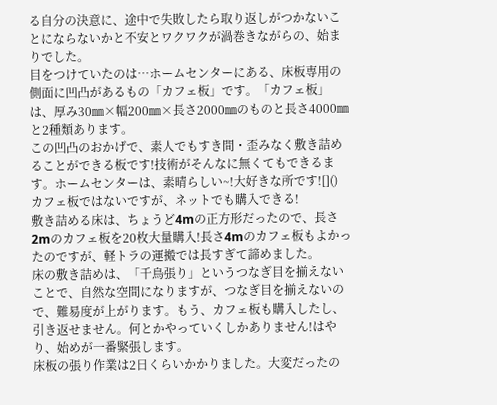る自分の決意に、途中で失敗したら取り返しがつかないことにならないかと不安とワクワクが渦巻きながらの、始まりでした。
目をつけていたのは…ホームセンターにある、床板専用の側面に凹凸があるもの「カフェ板」です。「カフェ板」は、厚み30㎜×幅200㎜×長さ2000㎜のものと長さ4000㎜と2種類あります。
この凹凸のおかげで、素人でもすき間・歪みなく敷き詰めることができる板です!技術がそんなに無くてもできるます。ホームセンターは、素晴らしい~!大好きな所です![]()
カフェ板ではないですが、ネットでも購入できる!
敷き詰める床は、ちょうど4mの正方形だったので、長さ2mのカフェ板を20枚大量購入!長さ4mのカフェ板もよかったのですが、軽トラの運搬では長すぎて諦めました。
床の敷き詰めは、「千鳥張り」というつなぎ目を揃えないことで、自然な空間になりますが、つなぎ目を揃えないので、難易度が上がります。もう、カフェ板も購入したし、引き返せません。何とかやっていくしかありません!はやり、始めが一番緊張します。
床板の張り作業は2日くらいかかりました。大変だったの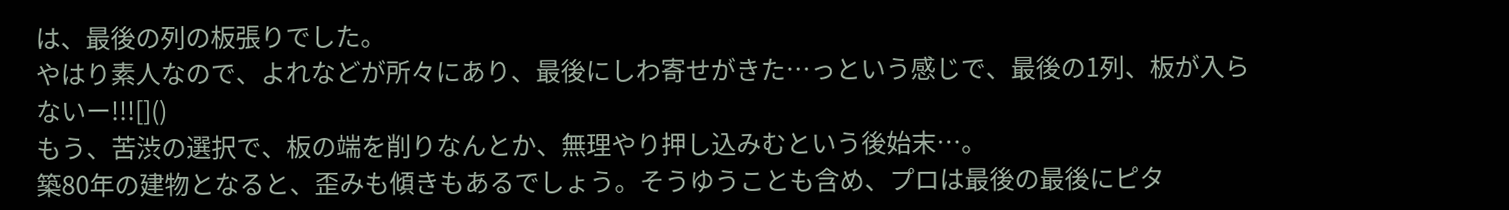は、最後の列の板張りでした。
やはり素人なので、よれなどが所々にあり、最後にしわ寄せがきた…っという感じで、最後の1列、板が入らないー!!![]()
もう、苦渋の選択で、板の端を削りなんとか、無理やり押し込みむという後始末…。
築80年の建物となると、歪みも傾きもあるでしょう。そうゆうことも含め、プロは最後の最後にピタ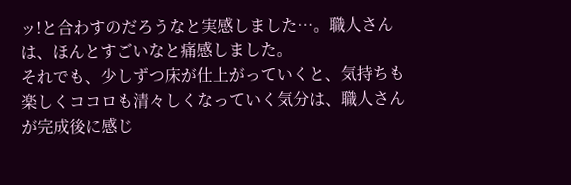ッ!と合わすのだろうなと実感しました…。職人さんは、ほんとすごいなと痛感しました。
それでも、少しずつ床が仕上がっていくと、気持ちも楽しくココロも清々しくなっていく気分は、職人さんが完成後に感じ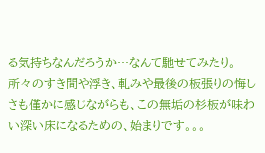る気持ちなんだろうか…なんて馳せてみたり。
所々のすき間や浮き、軋みや最後の板張りの悔しさも僅かに感じながらも、この無垢の杉板が味わい深い床になるための、始まりです。。。